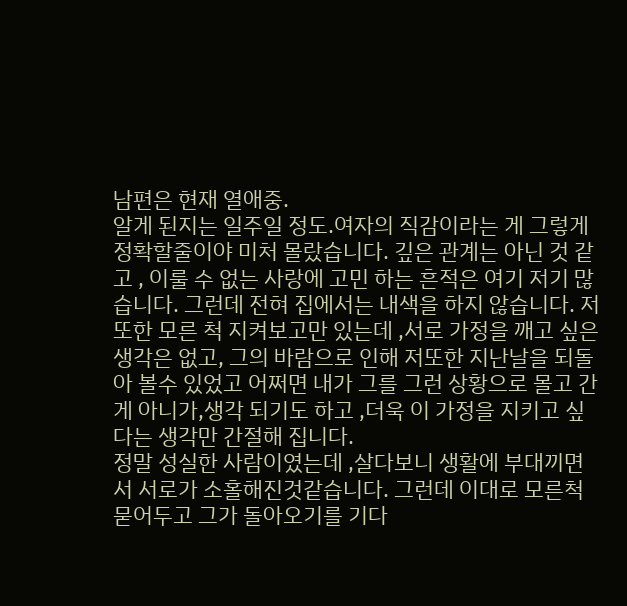남편은 현재 열애중.
알게 된지는 일주일 정도.여자의 직감이라는 게 그렇게 정확할줄이야 미처 몰랐습니다. 깊은 관계는 아닌 것 같고 , 이룰 수 없는 사랑에 고민 하는 흔적은 여기 저기 많습니다. 그런데 전혀 집에서는 내색을 하지 않습니다. 저 또한 모른 척 지켜보고만 있는데 ,서로 가정을 깨고 싶은 생각은 없고, 그의 바람으로 인해 저또한 지난날을 되돌아 볼수 있었고 어쩌면 내가 그를 그런 상황으로 몰고 간게 아니가,생각 되기도 하고 ,더욱 이 가정을 지키고 싶다는 생각만 간절해 집니다.
정말 성실한 사람이였는데 ,살다보니 생활에 부대끼면서 서로가 소홀해진것같습니다. 그런데 이대로 모른척 묻어두고 그가 돌아오기를 기다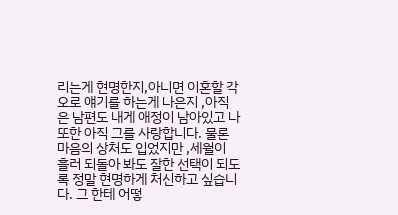리는게 현명한지,아니면 이혼할 각오로 얘기를 하는게 나은지 ,아직은 남편도 내게 애정이 남아있고 나또한 아직 그를 사랑합니다. 물론 마음의 상처도 입었지만 ,세월이 흘러 되돌아 봐도 잘한 선택이 되도록 정말 현명하게 처신하고 싶습니다. 그 한테 어떻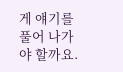게 얘기를 풀어 나가야 할까요.